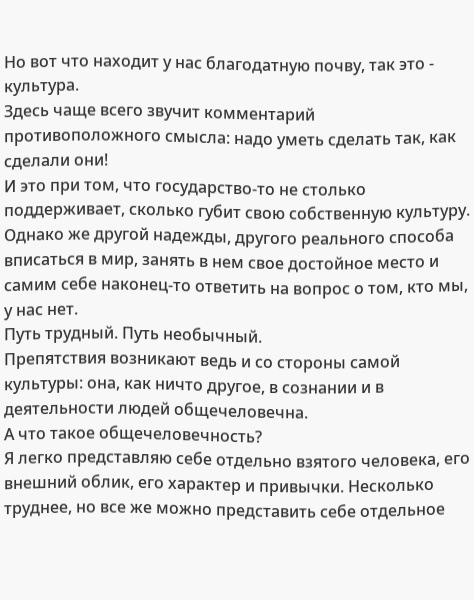Но вот что находит у нас благодатную почву, так это - культура.
Здесь чаще всего звучит комментарий противоположного смысла: надо уметь сделать так, как сделали они!
И это при том, что государство-то не столько поддерживает, сколько губит свою собственную культуру.
Однако же другой надежды, другого реального способа вписаться в мир, занять в нем свое достойное место и самим себе наконец-то ответить на вопрос о том, кто мы, у нас нет.
Путь трудный. Путь необычный.
Препятствия возникают ведь и со стороны самой культуры: она, как ничто другое, в сознании и в деятельности людей общечеловечна.
А что такое общечеловечность?
Я легко представляю себе отдельно взятого человека, его внешний облик, его характер и привычки. Несколько труднее, но все же можно представить себе отдельное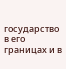государство в его границах и в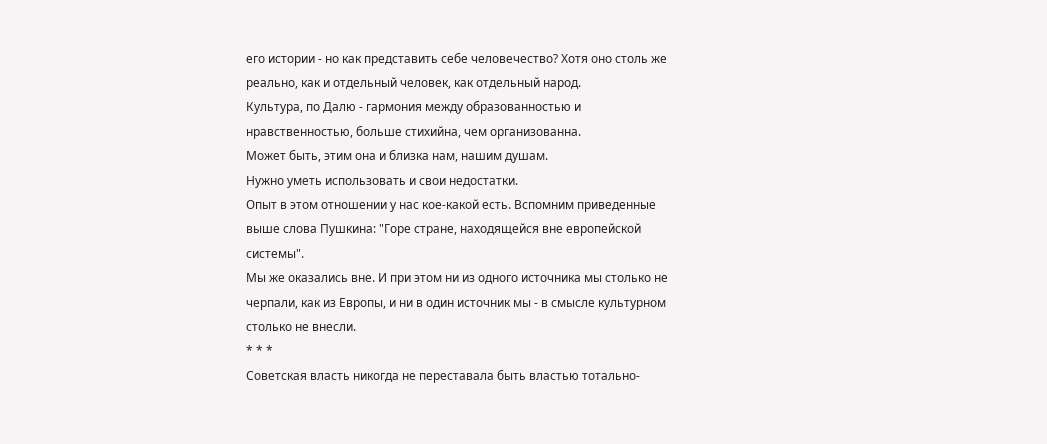его истории - но как представить себе человечество? Хотя оно столь же реально, как и отдельный человек, как отдельный народ.
Культура, по Далю - гармония между образованностью и нравственностью, больше стихийна, чем организованна.
Может быть, этим она и близка нам, нашим душам.
Нужно уметь использовать и свои недостатки.
Опыт в этом отношении у нас кое-какой есть. Вспомним приведенные выше слова Пушкина: "Горе стране, находящейся вне европейской системы".
Мы же оказались вне. И при этом ни из одного источника мы столько не черпали, как из Европы, и ни в один источник мы - в смысле культурном столько не внесли.
* * *
Советская власть никогда не переставала быть властью тотально-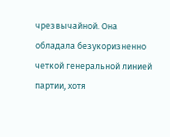чрезвычайной. Она обладала безукоризненно четкой генеральной линией партии, хотя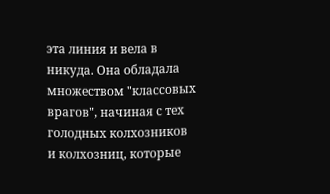эта линия и вела в никуда. Она обладала множеством "классовых врагов", начиная с тех голодных колхозников и колхозниц, которые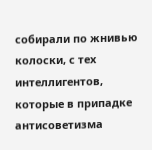собирали по жнивью колоски, с тех интеллигентов, которые в припадке антисоветизма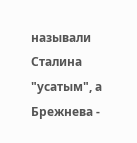называли Сталина "усатым", а Брежнева -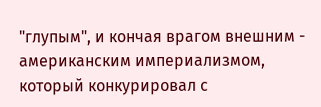"глупым", и кончая врагом внешним - американским империализмом, который конкурировал с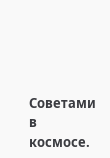Советами в космосе.